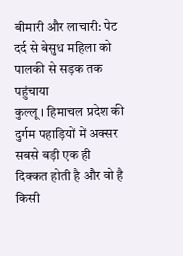बीमारी और लाचारी: पेट दर्द से बेसुध महिला को पालकी से सड़क तक पहुंचाया
कुल्लू । हिमाचल प्रदेश की दुर्गम पहाड़ियों में अक्सर सबसे बड़ी एक ही दिक्कत होती है और वो है किसी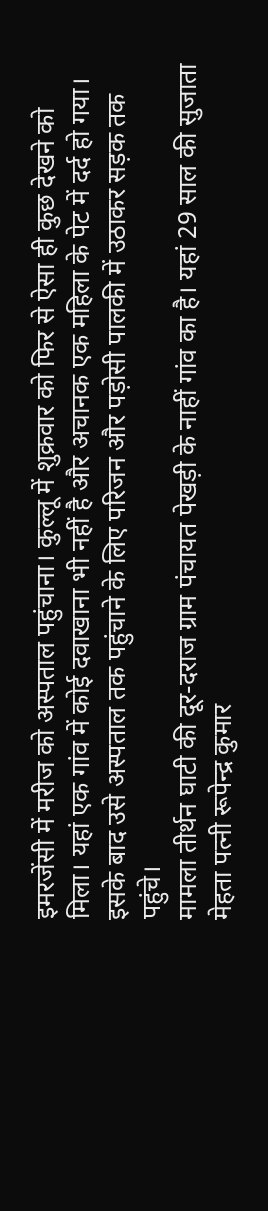इमरजेंसी में मरीज को अस्पताल पहुंचाना। कुल्लू में शुक्रवार को फिर से ऐसा ही कुछ देखने को मिला। यहां एक गांव में कोई दवाखाना भी नहीं है और अचानक एक महिला के पेट में दर्द हो गया। इसके बाद उसे अस्पताल तक पहुंचाने के लिए परिजन और पड़ोसी पालकी में उठाकर सड़क तक पहुंचे।
मामला तीर्थन घाटी की दूर-दराज ग्राम पंचायत पेखड़ी के नाहीं गांव का है। यहां 29 साल की सुजाता मेहता पत्नी रूपेन्द्र कुमार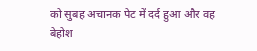को सुबह अचानक पेट में दर्द हुआ और वह बेहोश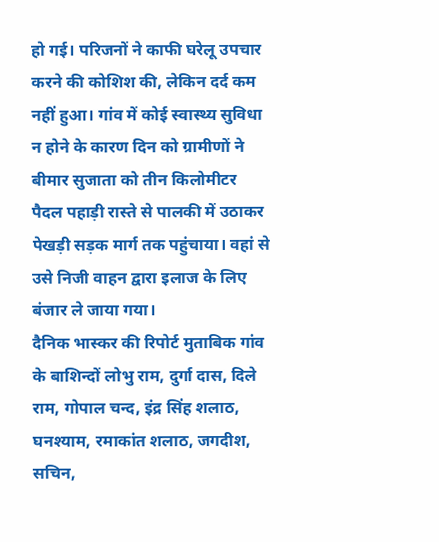हो गई। परिजनों ने काफी घरेलू उपचार करने की कोशिश की, लेकिन दर्द कम नहीं हुआ। गांव में कोई स्वास्थ्य सुविधा न होने के कारण दिन को ग्रामीणों ने बीमार सुजाता को तीन किलोमीटर पैदल पहाड़ी रास्ते से पालकी में उठाकर पेखड़ी सड़क मार्ग तक पहुंचाया। वहां से उसे निजी वाहन द्वारा इलाज के लिए बंजार ले जाया गया।
दैनिक भास्कर की रिपोर्ट मुताबिक गांव के बाशिन्दों लोभु राम, दुर्गा दास, दिले राम, गोपाल चन्द, इंद्र सिंह शलाठ, घनश्याम, रमाकांत शलाठ, जगदीश, सचिन,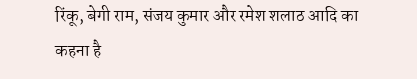रिंकू, बेगी राम, संजय कुमार और रमेश शलाठ आदि का कहना है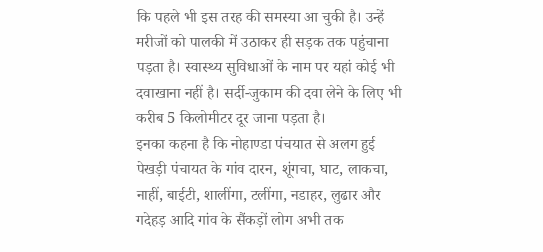कि पहले भी इस तरह की समस्या आ चुकी है। उन्हें मरीजों को पालकी में उठाकर ही सड़क तक पहुंचाना पड़ता है। स्वास्थ्य सुविधाओं के नाम पर यहां कोई भी दवाखाना नहीं है। सर्दी-जुकाम की दवा लेने के लिए भी करीब 5 किलोमीटर दूर जाना पड़ता है।
इनका कहना है कि नोहाण्डा पंचयात से अलग हुई पेखड़ी पंचायत के गांव दारन, शूंगचा, घाट, लाकचा, नाहीं, बाईटी, शालींगा, टलींगा, नडाहर, लुढार और गदेहड़ आदि गांव के सैंकड़ों लोग अभी तक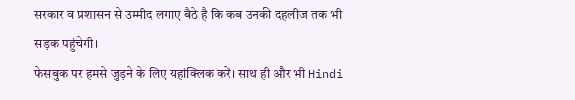सरकार व प्रशासन से उम्मीद लगाए बैठे है कि कब उनकी दहलीज तक भी सड़क पहुंचेगी।
फेसबुक पर हमसे जुड़ने के लिए यहांक्लिक करें। साथ ही और भी Hindi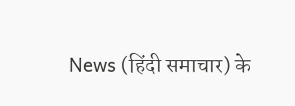News (हिंदी समाचार) के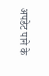अपडेट पाने के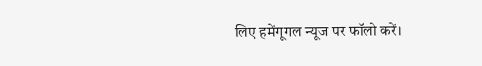लिए हमेंगूगल न्यूज पर फॉलो करें।